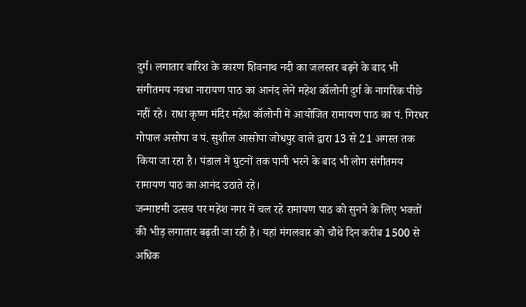दुर्ग। लगातार बारिश के कारण शिवनाथ नदी का जलस्तर बढ़ने के बाद भी संगीतमय नवधा नारायण पाठ का आनंद लेने महेश कॉलोनी दुर्ग के नागरिक पीछे नहीं रहे। राधा कृष्ण मंदिर महेश कॉलोनी में आयोजित रामायण पाठ का पं. गिरधर गोपाल असोपा व पं. सुशील आसोपा जोधपुर वाले द्वारा 13 से 21 अगस्त तक किया जा रहा है। पंडाल में घुटनों तक पानी भरने के बाद भी लोग संगीतमय रामायण पाठ का आनंद उठाते रहे।
जन्माष्टमी उत्सव पर महेश नगर में चल रहे रामायण पाठ को सुनने के लिए भक्तों की भीड़ लगातार बढ़ती जा रही है। यहां मंगलवार को चौथे दिन करीब 1500 से अधिक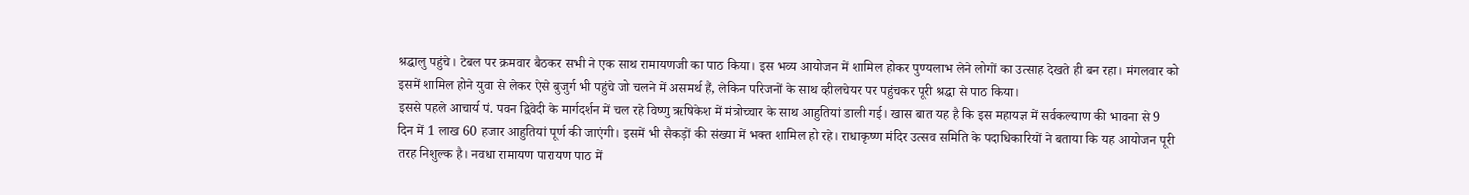श्रद्धालु पहुंचे। टेबल पर क्रमवार बैठकर सभी ने एक साथ रामायणजी का पाठ किया। इस भव्य आयोजन में शामिल होकर पुण्यलाभ लेने लोगों का उत्साह देखते ही बन रहा। मंगलवार को इसमें शामिल होने युवा से लेकर ऐसे बुजुर्ग भी पहुंचे जो चलने में असमर्थ हैं, लेकिन परिजनों के साथ व्हीलचेयर पर पहुंचकर पूरी श्रद्धा से पाठ किया।
इससे पहले आचार्य पं. पवन द्विवेदी के मार्गदर्शन में चल रहे विष्णु ऋषिकेश में मंत्रोच्चार के साथ आहुतियां डाली गई। खास बात यह है कि इस महायज्ञ में सर्वकल्याण की भावना से 9 दिन में 1 लाख 60 हजार आहुतियां पूर्ण की जाएंगी। इसमें भी सैकड़ों की संख्या में भक्त शामिल हो रहे। राधाकृष्ण मंदिर उत्सव समिति के पदाधिकारियों ने बताया कि यह आयोजन पूरी तरह निशुल्क है। नवधा रामायण पारायण पाठ में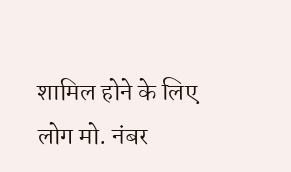शामिल होने के लिए लोग मो. नंबर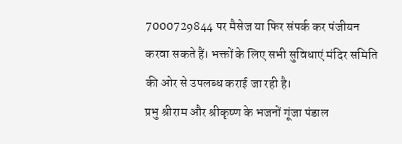7000729844 पर मैसेज या फिर संपर्क कर पंजीयन करवा सकते हैं। भक्तों के लिए सभी सुविधाएं मंदिर समिति की ओर से उपलब्ध कराई जा रही है।
प्रभु श्रीराम और श्रीकृष्ण के भजनों गूंजा पंडाल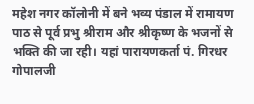महेश नगर कॉलोनी में बने भव्य पंडाल में रामायण पाठ से पूर्व प्रभु श्रीराम और श्रीकृष्ण के भजनों से भक्ति की जा रही। यहां पारायणकर्ता पं. गिरधर गोपालजी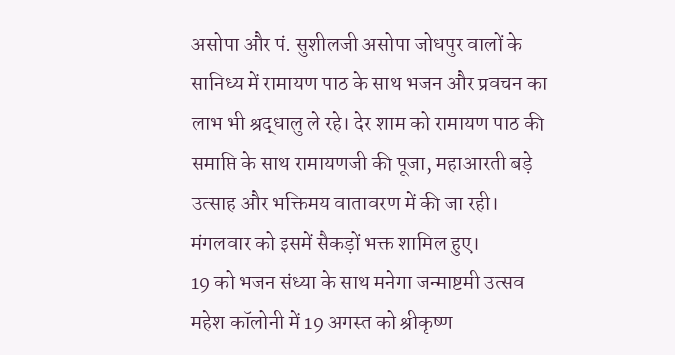असोपा और पं. सुशीलजी असोपा जोधपुर वालों के सानिध्य में रामायण पाठ के साथ भजन और प्रवचन का लाभ भी श्रद्धालु ले रहे। देर शाम को रामायण पाठ की समाप्ति के साथ रामायणजी की पूजा, महाआरती बड़े उत्साह और भक्तिमय वातावरण में की जा रही। मंगलवार को इसमें सैकड़ों भक्त शामिल हुए।
19 को भजन संध्या के साथ मनेगा जन्माष्टमी उत्सव
महेश कॉलोनी में 19 अगस्त को श्रीकृष्ण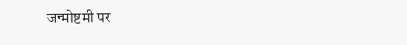जन्मोष्टमी पर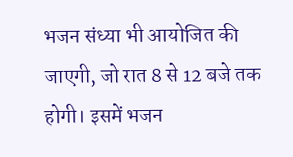भजन संध्या भी आयोजित की जाएगी, जो रात 8 से 12 बजे तक होगी। इसमें भजन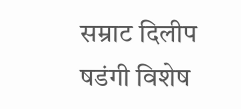सम्राट दिलीप षडंगी विशेष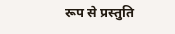रूप से प्रस्तुति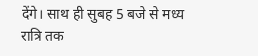देंगे। साथ ही सुबह 5 बजे से मध्य रात्रि तक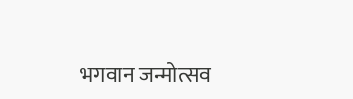भगवान जन्मोत्सव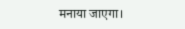मनाया जाएगा।